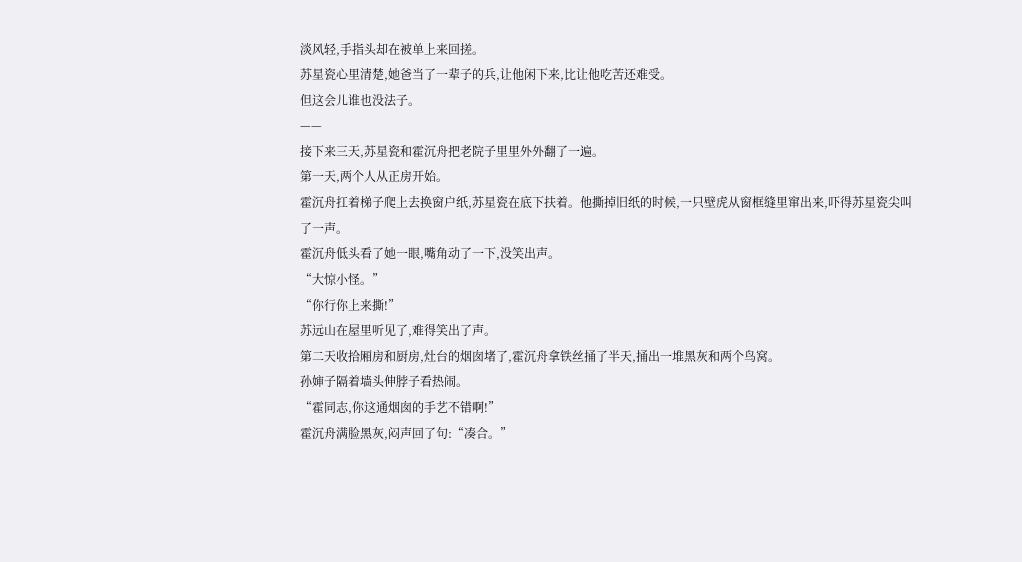淡风轻,手指头却在被单上来回搓。
苏星瓷心里清楚,她爸当了一辈子的兵,让他闲下来,比让他吃苦还难受。
但这会儿谁也没法子。
——
接下来三天,苏星瓷和霍沉舟把老院子里里外外翻了一遍。
第一天,两个人从正房开始。
霍沉舟扛着梯子爬上去换窗户纸,苏星瓷在底下扶着。他撕掉旧纸的时候,一只壁虎从窗框缝里窜出来,吓得苏星瓷尖叫了一声。
霍沉舟低头看了她一眼,嘴角动了一下,没笑出声。
“大惊小怪。”
“你行你上来撕!”
苏远山在屋里听见了,难得笑出了声。
第二天收拾厢房和厨房,灶台的烟囱堵了,霍沉舟拿铁丝捅了半天,捅出一堆黑灰和两个鸟窝。
孙婶子隔着墙头伸脖子看热闹。
“霍同志,你这通烟囱的手艺不错啊!”
霍沉舟满脸黑灰,闷声回了句:“凑合。”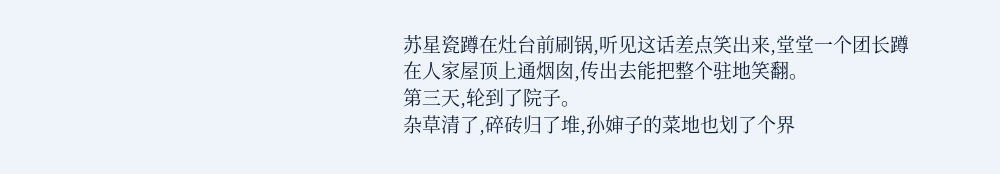苏星瓷蹲在灶台前刷锅,听见这话差点笑出来,堂堂一个团长蹲在人家屋顶上通烟囱,传出去能把整个驻地笑翻。
第三天,轮到了院子。
杂草清了,碎砖归了堆,孙婶子的菜地也划了个界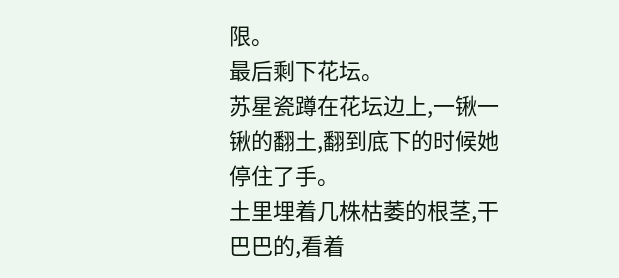限。
最后剩下花坛。
苏星瓷蹲在花坛边上,一锹一锹的翻土,翻到底下的时候她停住了手。
土里埋着几株枯萎的根茎,干巴巴的,看着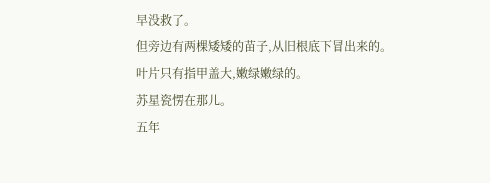早没救了。
但旁边有两棵矮矮的苗子,从旧根底下冒出来的。
叶片只有指甲盖大,嫩绿嫩绿的。
苏星瓷愣在那儿。
五年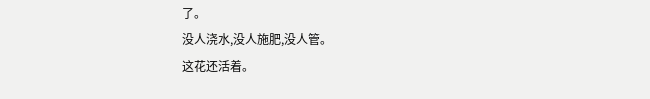了。
没人浇水,没人施肥,没人管。
这花还活着。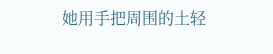她用手把周围的土轻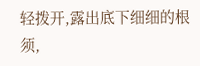轻拨开,露出底下细细的根须,